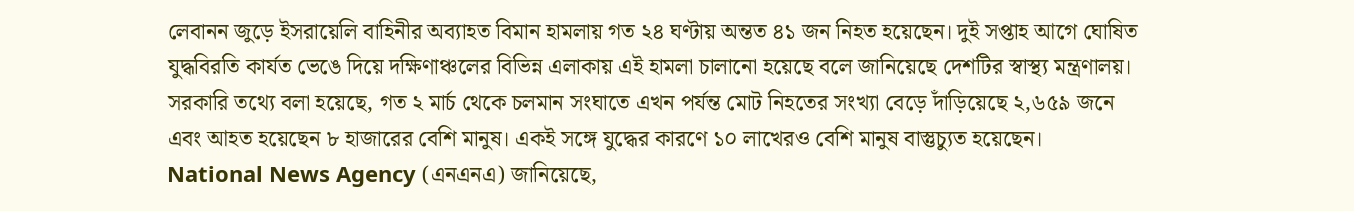লেবানন জুড়ে ইসরায়েলি বাহিনীর অব্যাহত বিমান হামলায় গত ২৪ ঘণ্টায় অন্তত ৪১ জন নিহত হয়েছেন। দুই সপ্তাহ আগে ঘোষিত যুদ্ধবিরতি কার্যত ভেঙে দিয়ে দক্ষিণাঞ্চলের বিভিন্ন এলাকায় এই হামলা চালানো হয়েছে বলে জানিয়েছে দেশটির স্বাস্থ্য মন্ত্রণালয়।
সরকারি তথ্যে বলা হয়েছে, গত ২ মার্চ থেকে চলমান সংঘাতে এখন পর্যন্ত মোট নিহতের সংখ্যা বেড়ে দাঁড়িয়েছে ২,৬৫৯ জনে এবং আহত হয়েছেন ৮ হাজারের বেশি মানুষ। একই সঙ্গে যুদ্ধের কারণে ১০ লাখেরও বেশি মানুষ বাস্তুচ্যুত হয়েছেন।
National News Agency (এনএনএ) জানিয়েছে,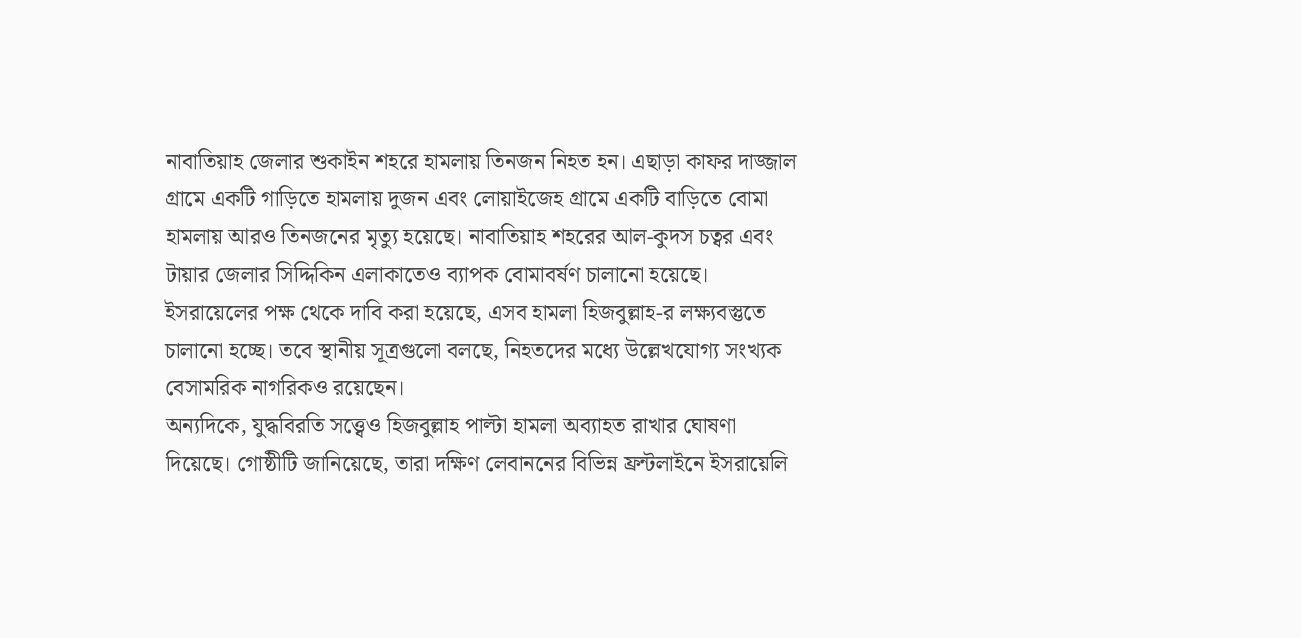নাবাতিয়াহ জেলার শুকাইন শহরে হামলায় তিনজন নিহত হন। এছাড়া কাফর দাজ্জাল গ্রামে একটি গাড়িতে হামলায় দুজন এবং লোয়াইজেহ গ্রামে একটি বাড়িতে বোমা হামলায় আরও তিনজনের মৃত্যু হয়েছে। নাবাতিয়াহ শহরের আল-কুদস চত্বর এবং টায়ার জেলার সিদ্দিকিন এলাকাতেও ব্যাপক বোমাবর্ষণ চালানো হয়েছে।
ইসরায়েলের পক্ষ থেকে দাবি করা হয়েছে, এসব হামলা হিজবুল্লাহ-র লক্ষ্যবস্তুতে চালানো হচ্ছে। তবে স্থানীয় সূত্রগুলো বলছে, নিহতদের মধ্যে উল্লেখযোগ্য সংখ্যক বেসামরিক নাগরিকও রয়েছেন।
অন্যদিকে, যুদ্ধবিরতি সত্ত্বেও হিজবুল্লাহ পাল্টা হামলা অব্যাহত রাখার ঘোষণা দিয়েছে। গোষ্ঠীটি জানিয়েছে, তারা দক্ষিণ লেবাননের বিভিন্ন ফ্রন্টলাইনে ইসরায়েলি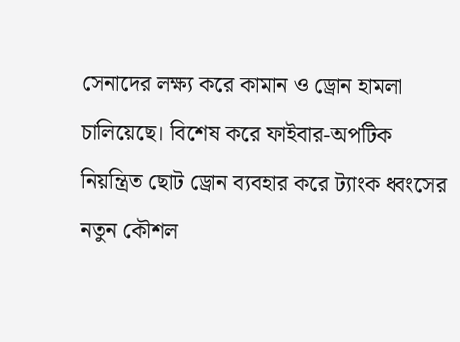সেনাদের লক্ষ্য করে কামান ও ড্রোন হামলা চালিয়েছে। বিশেষ করে ফাইবার-অপটিক নিয়ন্ত্রিত ছোট ড্রোন ব্যবহার করে ট্যাংক ধ্বংসের নতুন কৌশল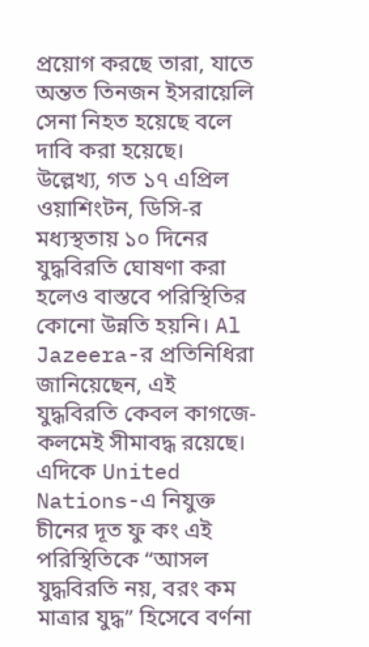প্রয়োগ করছে তারা, যাতে অন্তত তিনজন ইসরায়েলি সেনা নিহত হয়েছে বলে দাবি করা হয়েছে।
উল্লেখ্য, গত ১৭ এপ্রিল ওয়াশিংটন, ডিসি-র মধ্যস্থতায় ১০ দিনের যুদ্ধবিরতি ঘোষণা করা হলেও বাস্তবে পরিস্থিতির কোনো উন্নতি হয়নি। Al Jazeera-র প্রতিনিধিরা জানিয়েছেন, এই যুদ্ধবিরতি কেবল কাগজে-কলমেই সীমাবদ্ধ রয়েছে।
এদিকে United Nations-এ নিযুক্ত চীনের দূত ফু কং এই পরিস্থিতিকে “আসল যুদ্ধবিরতি নয়, বরং কম মাত্রার যুদ্ধ” হিসেবে বর্ণনা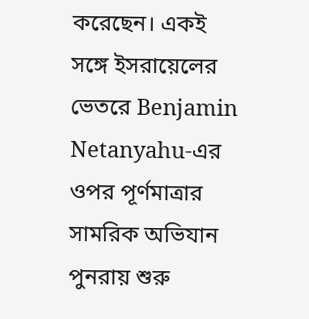করেছেন। একই সঙ্গে ইসরায়েলের ভেতরে Benjamin Netanyahu-এর ওপর পূর্ণমাত্রার সামরিক অভিযান পুনরায় শুরু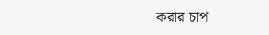করার চাপ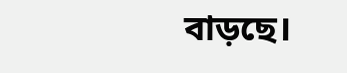বাড়ছে।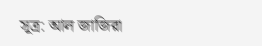সূত্র: আল জাজিরা